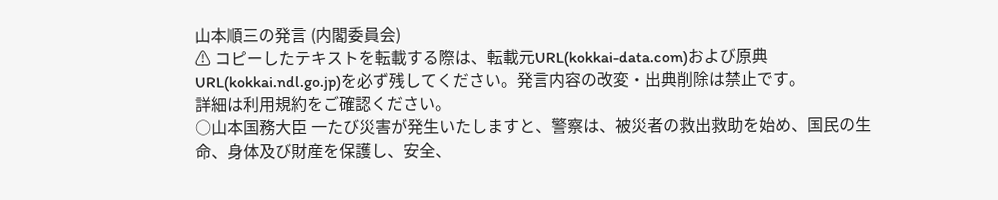山本順三の発言 (内閣委員会)
⚠ コピーしたテキストを転載する際は、転載元URL(kokkai-data.com)および原典URL(kokkai.ndl.go.jp)を必ず残してください。発言内容の改変・出典削除は禁止です。
詳細は利用規約をご確認ください。
○山本国務大臣 一たび災害が発生いたしますと、警察は、被災者の救出救助を始め、国民の生命、身体及び財産を保護し、安全、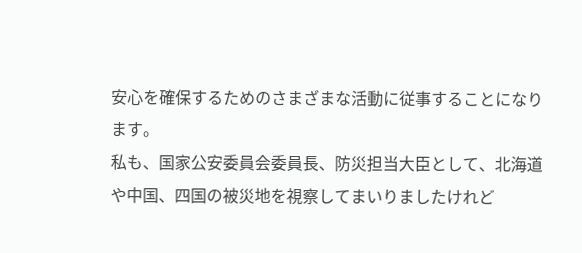安心を確保するためのさまざまな活動に従事することになります。
私も、国家公安委員会委員長、防災担当大臣として、北海道や中国、四国の被災地を視察してまいりましたけれど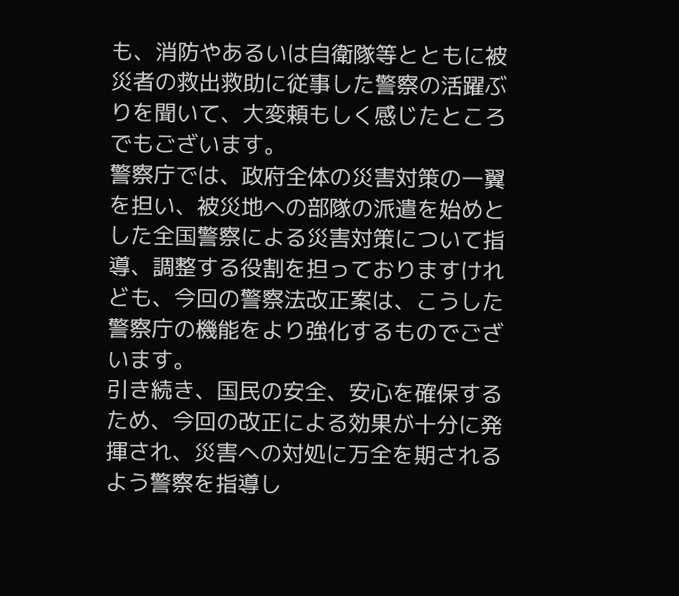も、消防やあるいは自衛隊等とともに被災者の救出救助に従事した警察の活躍ぶりを聞いて、大変頼もしく感じたところでもございます。
警察庁では、政府全体の災害対策の一翼を担い、被災地への部隊の派遣を始めとした全国警察による災害対策について指導、調整する役割を担っておりますけれども、今回の警察法改正案は、こうした警察庁の機能をより強化するものでございます。
引き続き、国民の安全、安心を確保するため、今回の改正による効果が十分に発揮され、災害への対処に万全を期されるよう警察を指導し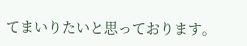てまいりたいと思っております。